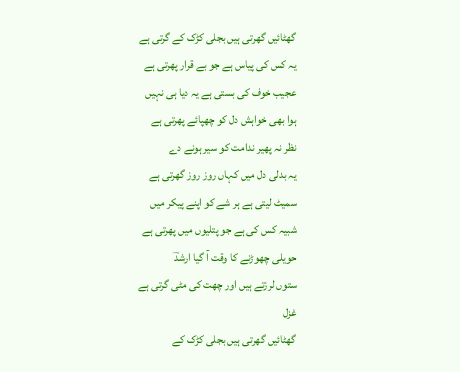گھٹائیں گھرتی ہیں بجلی کڑک کے گرتی ہے
یہ کس کی پیاس ہے جو بے قرار پھرتی ہے
عجیب خوف کی بستی ہے یہ دیا ہی نہیں
ہوا بھی خواہش دل کو چھپائے پھرتی ہے
نظر نہ پھیر ندامت کو سیر ہونے دے
یہ بدلی دل میں کہاں روز روز گھرتی ہے
سمیٹ لیتی ہے ہر شے کو اپنے پیکر میں
شبیہ کس کی ہے جو پتلیوں میں پھرتی ہے
حویلی چھوڑنے کا وقت آ گیا ارشدؔ
ستوں لرزتے ہیں اور چھت کی مٹی گرتی ہے
غزل
گھٹائیں گھرتی ہیں بجلی کڑک کے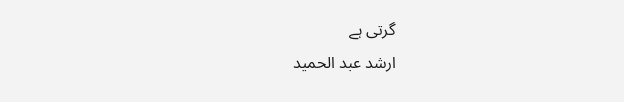گرتی ہے
ارشد عبد الحمید